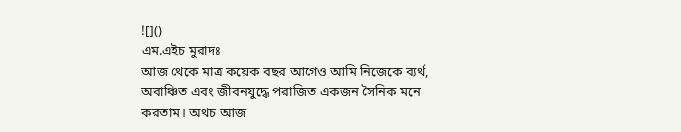![]()
এম.এইচ মুরাদঃ
আজ থেকে মাত্র কয়েক বছর আগেও আমি নিজেকে ব্যর্থ, অবাঞ্চিত এবং জীবনযুদ্ধে পরাজিত একজন সৈনিক মনে করতাম। অথচ আজ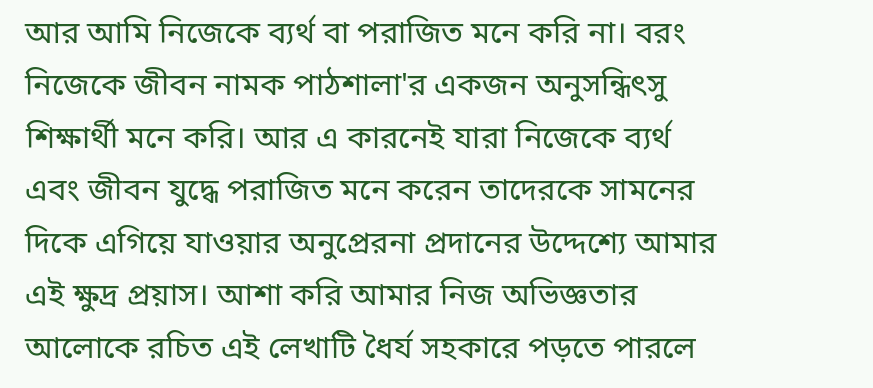আর আমি নিজেকে ব্যর্থ বা পরাজিত মনে করি না। বরং নিজেকে জীবন নামক পাঠশালা'র একজন অনুসন্ধিৎসু শিক্ষার্থী মনে করি। আর এ কারনেই যারা নিজেকে ব্যর্থ এবং জীবন যুদ্ধে পরাজিত মনে করেন তাদেরকে সামনের দিকে এগিয়ে যাওয়ার অনুপ্রেরনা প্রদানের উদ্দেশ্যে আমার এই ক্ষুদ্র প্রয়াস। আশা করি আমার নিজ অভিজ্ঞতার আলোকে রচিত এই লেখাটি ধৈর্য সহকারে পড়তে পারলে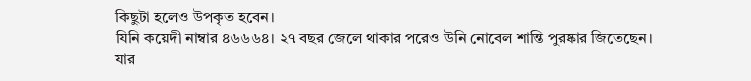কিছুটা হলেও উপকৃত হবেন।
যিনি কয়েদী নাম্বার ৪৬৬৬৪। ২৭ বছর জেলে থাকার পরেও উনি নোবেল শান্তি পুরষ্কার জিতেছেন।
যার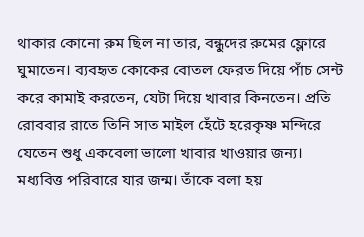থাকার কোনো রুম ছিল না তার, বন্ধুদের রুমের ফ্লোরে ঘুমাতেন। ব্যবহৃত কোকের বোতল ফেরত দিয়ে পাঁচ সেন্ট করে কামাই করতেন, যেটা দিয়ে খাবার কিনতেন। প্রতি রোববার রাতে তিনি সাত মাইল হেঁটে হরেকৃষ্ণ মন্দিরে যেতেন শুধু একবেলা ভালো খাবার খাওয়ার জন্য।
মধ্যবিত্ত পরিবারে যার জন্ম। তাঁকে বলা হয়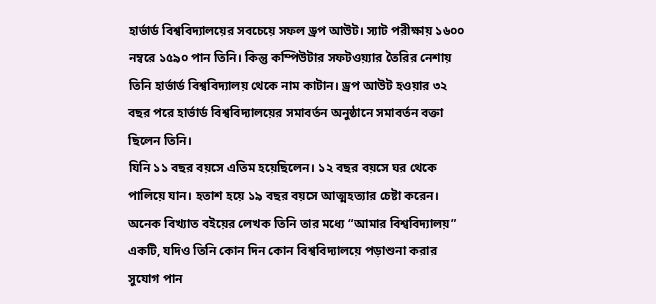হার্ভার্ড বিশ্ববিদ্যালয়ের সবচেয়ে সফল ড্রপ আউট। স্যাট পরীক্ষায় ১৬০০ নম্বরে ১৫৯০ পান তিনি। কিন্তু কম্পিউটার সফটওয়্যার তৈরির নেশায় তিনি হার্ভার্ড বিশ্ববিদ্যালয় থেকে নাম কাটান। ড্রপ আউট হওয়ার ৩২ বছর পরে হার্ভার্ড বিশ্ববিদ্যালয়ের সমাবর্তন অনুষ্ঠানে সমাবর্তন বক্তা ছিলেন তিনি।
যিনি ১১ বছর বয়সে এতিম হয়েছিলেন। ১২ বছর বয়সে ঘর থেকে পালিয়ে যান। হতাশ হয়ে ১৯ বছর বয়সে আত্মহত্যার চেষ্টা করেন। অনেক বিখ্যাত বইয়ের লেখক তিনি তার মধ্যে “আমার বিশ্ববিদ্যালয়” একটি, যদিও তিনি কোন দিন কোন বিশ্ববিদ্যালয়ে পড়াশুনা করার সুযোগ পান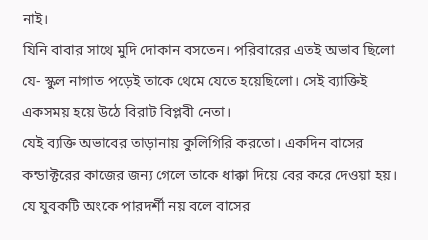নাই।
যিনি বাবার সাথে মুদি দোকান বসতেন। পরিবারের এতই অভাব ছিলো যে- স্কুল নাগাত পড়েই তাকে থেমে যেতে হয়েছিলো। সেই ব্যাক্তিই একসময় হয়ে উঠে বিরাট বিপ্লবী নেতা।
যেই ব্যক্তি অভাবের তাড়ানায় কুলিগিরি করতো। একদিন বাসের কন্ডাক্টরের কাজের জন্য গেলে তাকে ধাক্কা দিয়ে বের করে দেওয়া হয়। যে যুবকটি অংকে পারদর্শী নয় বলে বাসের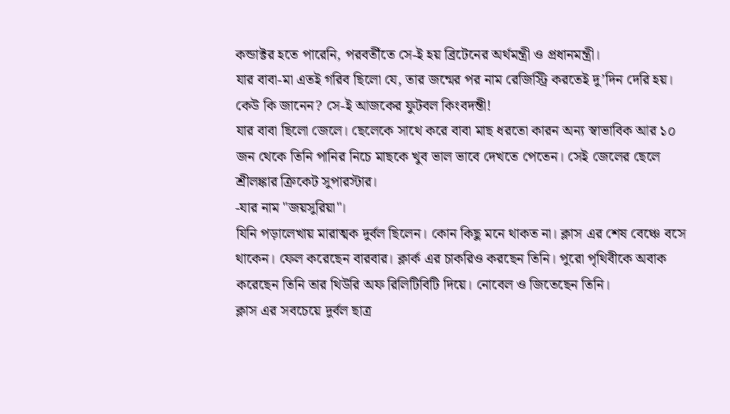কন্ডাক্টর হতে পারেনি, পরবর্তীতে সে-ই হয় ব্রিটেনের অর্থমন্ত্রী ও প্রধানমন্ত্রী।
যার বাবা-মা এতই গরিব ছিলো যে, তার জন্মের পর নাম রেজিস্ট্রি করতেই দু’দিন দেরি হয়। কেউ কি জানেন? সে-ই আজকের ফুটবল কিংবদন্তী!
যার বাবা ছিলো জেলে। ছেলেকে সাথে করে বাবা মাছ ধরতো কারন অন্য স্বাভাবিক আর ১০ জন থেকে তিনি পানির নিচে মাছকে খুব ভাল ভাবে দেখতে পেতেন। সেই জেলের ছেলে শ্রীলঙ্কার ক্রিকেট সুপারস্টার।
-যার নাম "জয়সুরিয়া"।
যিনি পড়ালেখায় মারাত্মক দুর্বল ছিলেন। কোন কিছু মনে থাকত না। ক্লাস এর শেষ বেঞ্চে বসে থাকেন। ফেল করেছেন বারবার। ক্লার্ক এর চাকরিও করছেন তিনি। পুরো পৃথিবীকে অবাক করেছেন তিনি তার থিউরি অফ রিলিটিবিটি দিয়ে। নোবেল ও জিতেছেন তিনি।
ক্লাস এর সবচেয়ে দুর্বল ছাত্র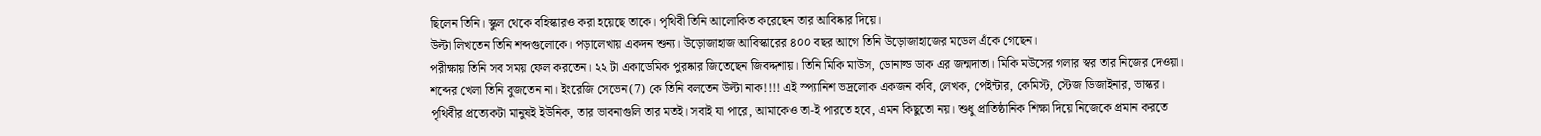ছিলেন তিনি। স্কুল থেকে বহিস্কারও করা হয়েছে তাকে। পৃথিবী তিনি আলোকিত করেছেন তার আবিষ্কার দিয়ে।
উল্টা লিখতেন তিনি শব্দগুলোকে। পড়ালেখায় একদন শুন্য। উড়োজাহাজ আবিস্কারের ৪০০ বছর আগে তিনি উড়োজাহাজের মডেল এঁকে গেছেন।
পরীক্ষায় তিনি সব সময় ফেল করতেন। ২২ টা একাডেমিক পুরষ্কার জিতেছেন জিবদ্দশায়। তিনি মিকি মাউস, ডোনাল্ড ডাক এর জন্মদাতা। মিকি মউসের গলার স্বর তার নিজের দেওয়া।
শব্দের খেলা তিনি বুজতেন না। ইংরেজি সেভেন(7) কে তিনি বলতেন উল্টা নাক!!!! এই স্প্যানিশ ভদ্রলোক একজন কবি, লেখক, পেইন্টার, কেমিস্ট, স্টেজ ডিজাইনার, ভাস্কর।
পৃথিবীর প্রত্যেকটা মানুষই ইউনিক, তার ভাবনাগুলি তার মতই। সবাই যা পারে, আমাকেও তা-ই পারতে হবে, এমন কিছুতো নয়। শুধু প্রাতিষ্ঠানিক শিক্ষা দিয়ে নিজেকে প্রমান করতে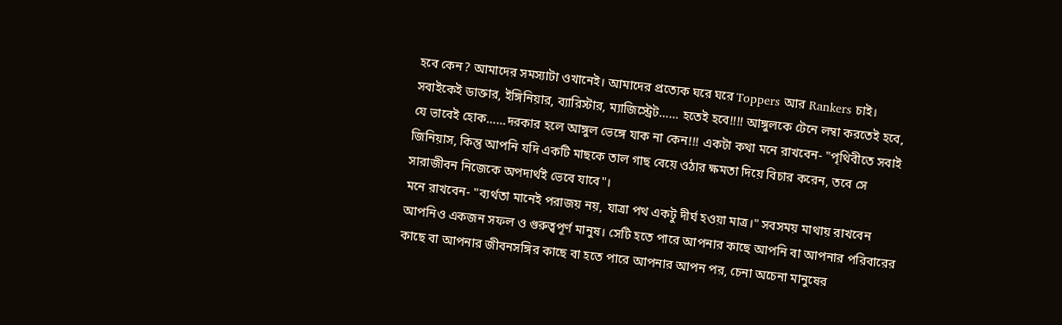হবে কেন? আমাদের সমস্যাটা ওখানেই। আমাদের প্রত্যেক ঘরে ঘরে Toppers আর Rankers চাই। সবাইকেই ডাক্তার, ইঙ্গিনিয়ার, ব্যারিস্টার, ম্যাজিস্ট্রেট…… হতেই হবে!!!! আঙ্গুলকে টেনে লম্বা করতেই হবে, যে ভাবেই হোক……দরকার হলে আঙ্গুল ভেঙ্গে যাক না কেন!!! একটা কথা মনে রাখবেন- "পৃথিবীতে সবাই জিনিয়াস, কিন্তু আপনি যদি একটি মাছকে তাল গাছ বেয়ে ওঠার ক্ষমতা দিয়ে বিচার করেন, তবে সে সারাজীবন নিজেকে অপদার্থই ভেবে যাবে"।
মনে রাখবেন- "ব্যর্থতা মানেই পরাজয় নয়, যাত্রা পথ একটু দীর্ঘ হওয়া মাত্র।" সবসময় মাথায় রাখবেন আপনিও একজন সফল ও গুরুত্বপূর্ণ মানুষ। সেটি হতে পারে আপনার কাছে আপনি বা আপনার পরিবারের কাছে বা আপনার জীবনসঙ্গির কাছে বা হতে পারে আপনার আপন পর, চেনা অচেনা মানুষের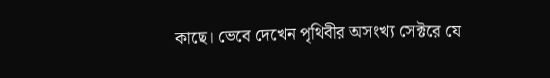কাছে। ভেবে দেখেন পৃথিবীর অসংখ্য সেক্টরে যে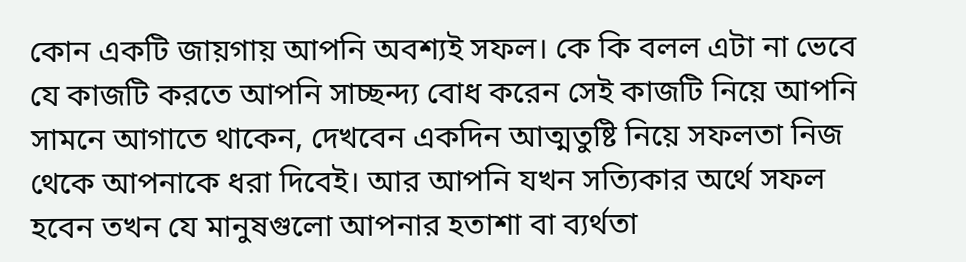কোন একটি জায়গায় আপনি অবশ্যই সফল। কে কি বলল এটা না ভেবে যে কাজটি করতে আপনি সাচ্ছন্দ্য বোধ করেন সেই কাজটি নিয়ে আপনি সামনে আগাতে থাকেন, দেখবেন একদিন আত্মতুষ্টি নিয়ে সফলতা নিজ থেকে আপনাকে ধরা দিবেই। আর আপনি যখন সত্যিকার অর্থে সফল হবেন তখন যে মানুষগুলো আপনার হতাশা বা ব্যর্থতা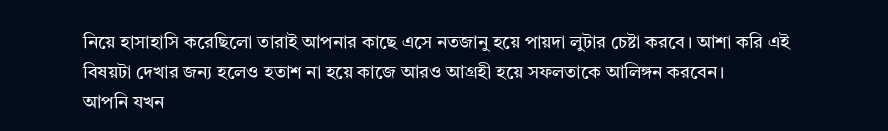নিয়ে হাসাহাসি করেছিলো তারাই আপনার কাছে এসে নতজানু হয়ে পায়দা লুটার চেষ্টা করবে। আশা করি এই বিষয়টা দেখার জন্য হলেও হতাশ না হয়ে কাজে আরও আগ্রহী হয়ে সফলতাকে আলিঙ্গন করবেন।
আপনি যখন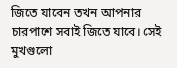জিতে যাবেন তখন আপনার চারপাশে সবাই জিতে যাবে। সেই মুখগুলো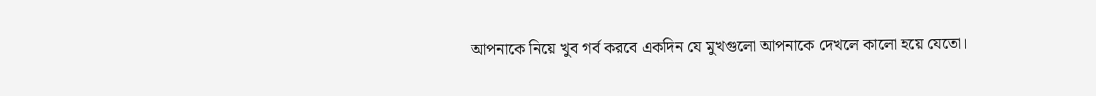আপনাকে নিয়ে খুব গর্ব করবে একদিন যে মুখগুলো আপনাকে দেখলে কালো হয়ে যেতো।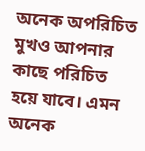অনেক অপরিচিত মুখও আপনার কাছে পরিচিত হয়ে যাবে। এমন অনেক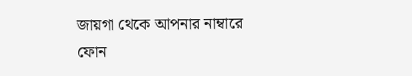জায়গা থেকে আপনার নাম্বারে ফোন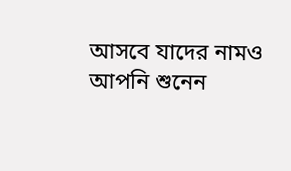আসবে যাদের নামও আপনি শুনেন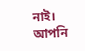নাই। আপনি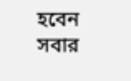হবেন সবার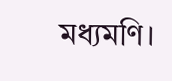মধ্যমণি।